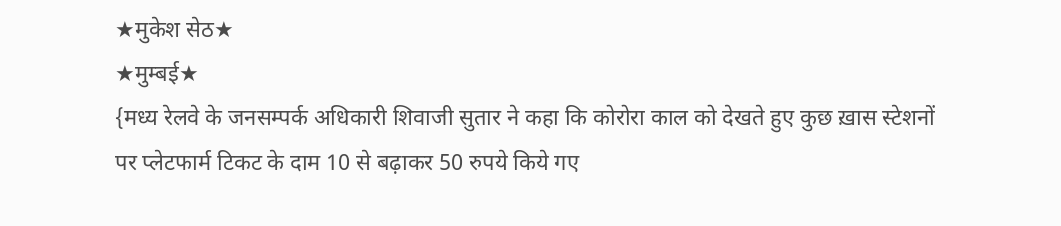★मुकेश सेठ★
★मुम्बई★
{मध्य रेलवे के जनसम्पर्क अधिकारी शिवाजी सुतार ने कहा कि कोरोरा काल को देखते हुए कुछ ख़ास स्टेशनों पर प्लेटफार्म टिकट के दाम 10 से बढ़ाकर 50 रुपये किये गए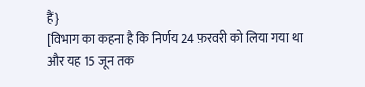हैं}
[विभाग का कहना है कि निर्णय 24 फ़रवरी को लिया गया था और यह 15 जून तक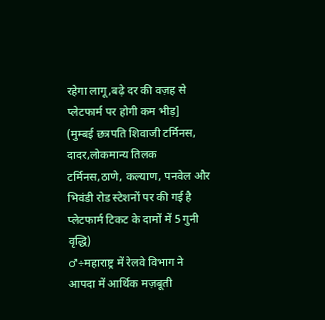रहेगा लागू,बढ़े दर की वज़ह से प्लेटफार्म पर होगी कम भीड़]
(मुम्बई छत्रपति शिवाजी टर्मिनस, दादर,लोकमान्य तिलक टर्मिनस,ठाणे, कल्याण, पनवेल और भिवंडी रोड स्टेशनों पर की गई है प्लेटफार्म टिकट के दामों में 5 गुनी वृद्धि)
♂÷महाराष्ट्र में रेलवे विभाग ने आपदा में आर्थिक मज़बूती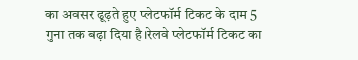का अवसर ढूढ़ते हुए प्लेटफॉर्म टिकट के दाम 5 गुना तक बढ़ा दिया है।रेलवे प्लेटफॉर्म टिकट का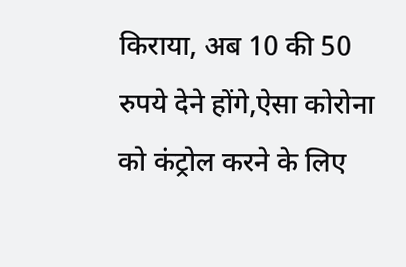किराया, अब 10 की 50 रुपये देने होंगे,ऐसा कोरोना को कंट्रोल करने के लिए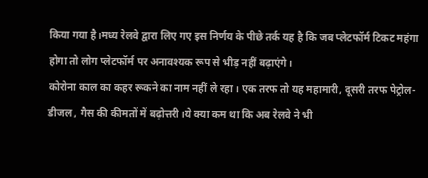किया गया है।मध्य रेलवे द्वारा लिए गए इस निर्णय के पीछे तर्क यह है कि जब प्लेटफॉर्म टिकट महंगा होगा तो लोग प्लेटफॉर्म पर अनावश्यक रूप से भीड़ नहीं बढ़ाएंगे।
कोरोना काल का कहर रूकने का नाम नहीं ले रहा। एक तरफ तो यह महामारी, दूसरी तरफ पेट्रोल-डीजल , गैस की कीमतों में बढ़ोत्तरी।ये क्या कम था कि अब रेलवे ने भी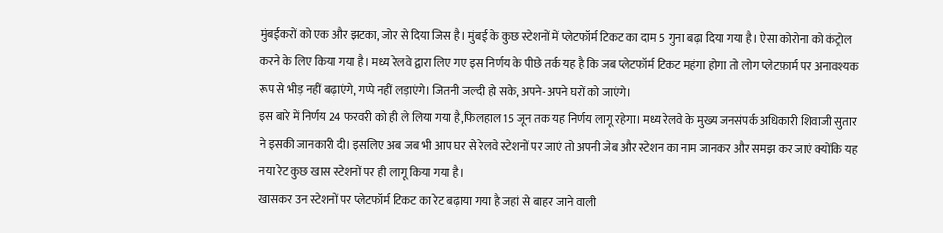मुंबईकरों को एक और झटका, जोर से दिया जिस है। मुंबई के कुछ स्टेशनों में प्लेटफॉर्म टिकट का दाम 5 गुना बढ़ा दिया गया है। ऐसा कोरोना को कंट्रोल करने के लिए किया गया है। मध्य रेलवे द्वारा लिए गए इस निर्णय के पीछे तर्क यह है कि जब प्लेटफॉर्म टिकट महंगा होगा तो लोग प्लेटफ़ार्म पर अनावश्यक रूप से भीड़ नहीं बढ़ाएंगे, गप्पे नहीं लड़ाएंगे। जितनी जल्दी हो सके, अपने-अपने घरों को जाएंगे।
इस बारे में निर्णय 24 फरवरी को ही ले लिया गया है,फिलहाल 15 जून तक यह निर्णय लागू रहेगा। मध्य रेलवे के मुख्य जनसंपर्क अधिकारी शिवाजी सुतार ने इसकी जानकारी दी। इसलिए अब जब भी आप घर से रेलवे स्टेशनों पर जाएं तो अपनी जेब और स्टेशन का नाम जानकर और समझ कर जाएं क्योंकि यह नया रेट कुछ खास स्टेशनों पर ही लागू किया गया है।
खासकर उन स्टेशनों पर प्लेटफॉर्म टिकट का रेट बढ़ाया गया है जहां से बाहर जाने वाली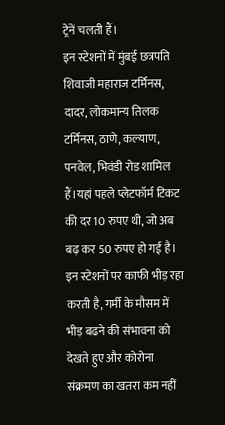ट्रेनें चलती हैं।
इन स्टेशनों में मुंबई छत्रपति शिवाजी महाराज टर्मिनस, दादर, लोकमान्य तिलक टर्मिनस, ठाणे, कल्याण, पनवेल, भिवंडी रोड शामिल हैं।यहां पहले प्लेटफॉर्म टिकट की दर 10 रुपए थी, जो अब बढ़ कर 50 रुपए हो गई है।
इन स्टेशनों पर काफी भीड़ रहा करती है, गर्मी के मौसम में भीड़ बढने की संभावना को देखते हुए और कोरोना संक्रमण का खतरा कम नहीं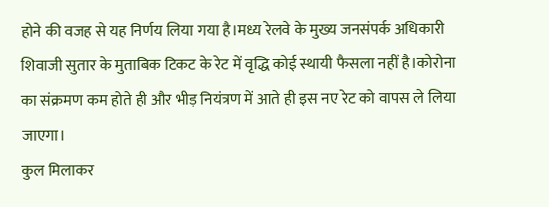होने की वजह से यह निर्णय लिया गया है।मध्य रेलवे के मुख्य जनसंपर्क अधिकारी शिवाजी सुतार के मुताबिक टिकट के रेट में वृद्धि कोई स्थायी फैसला नहीं है।कोरोना का संक्रमण कम होते ही और भीड़ नियंत्रण में आते ही इस नए रेट को वापस ले लिया जाएगा।
कुल मिलाकर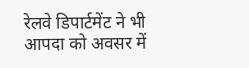रेलवे डिपार्टमेंट ने भी आपदा को अवसर में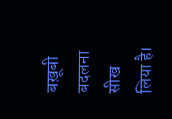बख़ूबी बदलना सीख लिया है।